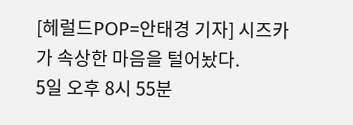[헤럴드POP=안태경 기자] 시즈카가 속상한 마음을 털어놨다.
5일 오후 8시 55분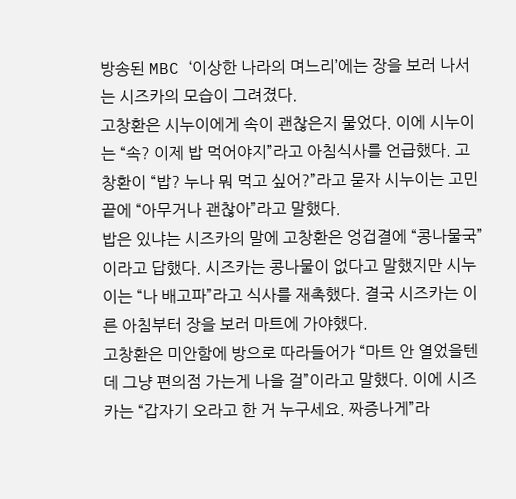방송된 MBC ‘이상한 나라의 며느리’에는 장을 보러 나서는 시즈카의 모습이 그려졌다.
고창환은 시누이에게 속이 괜찮은지 물었다. 이에 시누이는 “속? 이제 밥 먹어야지”라고 아침식사를 언급했다. 고창환이 “밥? 누나 뭐 먹고 싶어?”라고 묻자 시누이는 고민 끝에 “아무거나 괜찮아”라고 말했다.
밥은 있냐는 시즈카의 말에 고창환은 엉겁결에 “콩나물국”이라고 답했다. 시즈카는 콩나물이 없다고 말했지만 시누이는 “나 배고파”라고 식사를 재촉했다. 결국 시즈카는 이른 아침부터 장을 보러 마트에 가야했다.
고창환은 미안함에 방으로 따라들어가 “마트 안 열었을텐데 그냥 편의점 가는게 나을 걸”이라고 말했다. 이에 시즈카는 “갑자기 오라고 한 거 누구세요. 짜증나게”라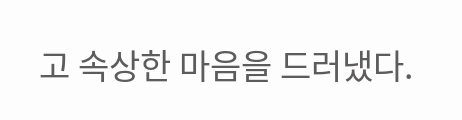고 속상한 마음을 드러냈다.